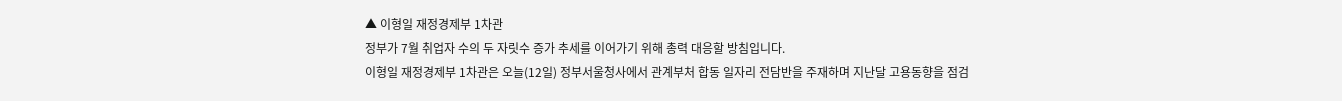▲ 이형일 재정경제부 1차관
정부가 7월 취업자 수의 두 자릿수 증가 추세를 이어가기 위해 총력 대응할 방침입니다.
이형일 재정경제부 1차관은 오늘(12일) 정부서울청사에서 관계부처 합동 일자리 전담반을 주재하며 지난달 고용동향을 점검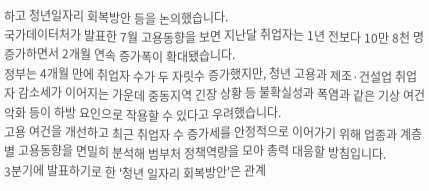하고 청년일자리 회복방안 등을 논의했습니다.
국가데이터처가 발표한 7월 고용동향을 보면 지난달 취업자는 1년 전보다 10만 8천 명 증가하면서 2개월 연속 증가폭이 확대됐습니다.
정부는 4개월 만에 취업자 수가 두 자릿수 증가했지만, 청년 고용과 제조·건설업 취업자 감소세가 이어지는 가운데 중동지역 긴장 상황 등 불확실성과 폭염과 같은 기상 여건 악화 등이 하방 요인으로 작용할 수 있다고 우려했습니다.
고용 여건을 개선하고 최근 취업자 수 증가세를 안정적으로 이어가기 위해 업종과 계층별 고용동향을 면밀히 분석해 범부처 정책역량을 모아 총력 대응할 방침입니다.
3분기에 발표하기로 한 '청년 일자리 회복방안'은 관계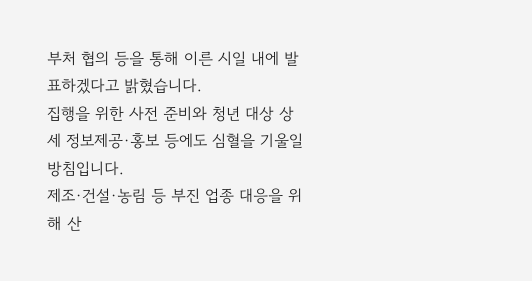부처 협의 등을 통해 이른 시일 내에 발표하겠다고 밝혔습니다.
집행을 위한 사전 준비와 청년 대상 상세 정보제공·홍보 등에도 심혈을 기울일 방침입니다.
제조·건설·농림 등 부진 업종 대응을 위해 산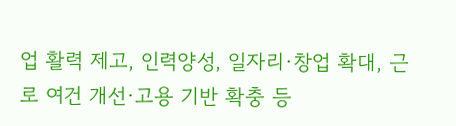업 활력 제고, 인력양성, 일자리·창업 확대, 근로 여건 개선·고용 기반 확충 등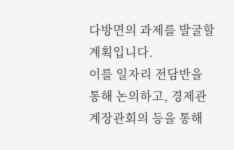다방면의 과제를 발굴할 계획입니다.
이를 일자리 전담반을 통해 논의하고, 경제관계장관회의 등을 통해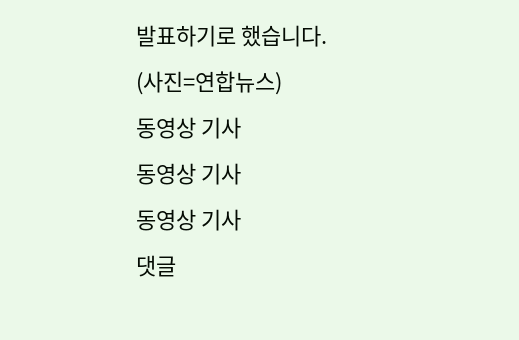발표하기로 했습니다.
(사진=연합뉴스)
동영상 기사
동영상 기사
동영상 기사
댓글